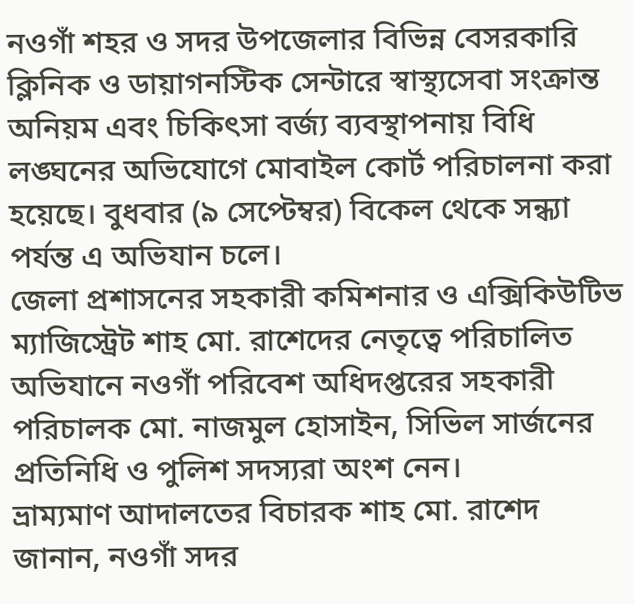নওগাঁ শহর ও সদর উপজেলার বিভিন্ন বেসরকারি ক্লিনিক ও ডায়াগনস্টিক সেন্টারে স্বাস্থ্যসেবা সংক্রান্ত অনিয়ম এবং চিকিৎসা বর্জ্য ব্যবস্থাপনায় বিধি লঙ্ঘনের অভিযোগে মোবাইল কোর্ট পরিচালনা করা হয়েছে। বুধবার (৯ সেপ্টেম্বর) বিকেল থেকে সন্ধ্যা পর্যন্ত এ অভিযান চলে।
জেলা প্রশাসনের সহকারী কমিশনার ও এক্সিকিউটিভ ম্যাজিস্ট্রেট শাহ মো. রাশেদের নেতৃত্বে পরিচালিত অভিযানে নওগাঁ পরিবেশ অধিদপ্তরের সহকারী পরিচালক মো. নাজমুল হোসাইন, সিভিল সার্জনের প্রতিনিধি ও পুলিশ সদস্যরা অংশ নেন।
ভ্রাম্যমাণ আদালতের বিচারক শাহ মো. রাশেদ জানান, নওগাঁ সদর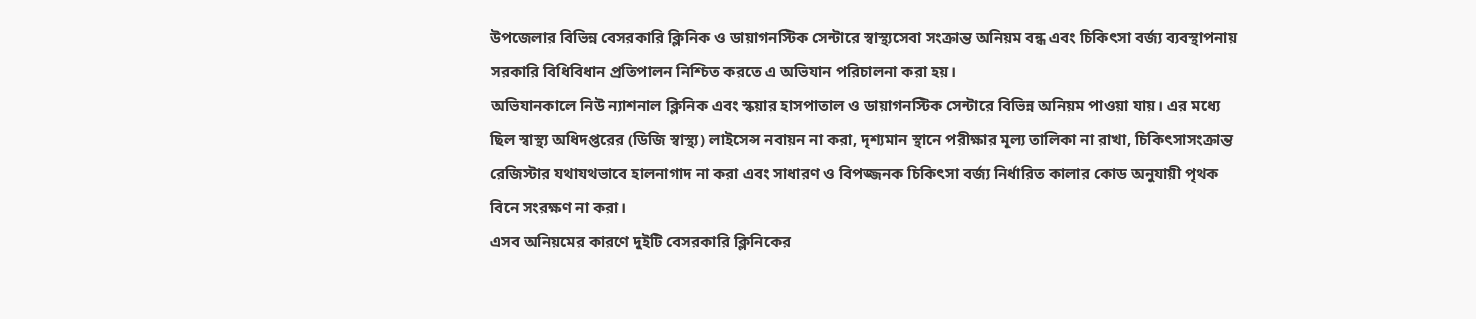উপজেলার বিভিন্ন বেসরকারি ক্লিনিক ও ডায়াগনস্টিক সেন্টারে স্বাস্থ্যসেবা সংক্রান্ত অনিয়ম বন্ধ এবং চিকিৎসা বর্জ্য ব্যবস্থাপনায় সরকারি বিধিবিধান প্রতিপালন নিশ্চিত করতে এ অভিযান পরিচালনা করা হয়।
অভিযানকালে নিউ ন্যাশনাল ক্লিনিক এবং স্কয়ার হাসপাতাল ও ডায়াগনস্টিক সেন্টারে বিভিন্ন অনিয়ম পাওয়া যায়। এর মধ্যে ছিল স্বাস্থ্য অধিদপ্তরের (ডিজি স্বাস্থ্য) লাইসেন্স নবায়ন না করা, দৃশ্যমান স্থানে পরীক্ষার মূল্য তালিকা না রাখা, চিকিৎসাসংক্রান্ত রেজিস্টার যথাযথভাবে হালনাগাদ না করা এবং সাধারণ ও বিপজ্জনক চিকিৎসা বর্জ্য নির্ধারিত কালার কোড অনুযায়ী পৃথক বিনে সংরক্ষণ না করা।
এসব অনিয়মের কারণে দুইটি বেসরকারি ক্লিনিকের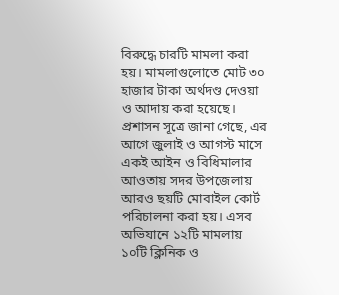বিরুদ্ধে চারটি মামলা করা হয়। মামলাগুলোতে মোট ৩০ হাজার টাকা অর্থদণ্ড দেওয়া ও আদায় করা হয়েছে।
প্রশাসন সূত্রে জানা গেছে, এর আগে জুলাই ও আগস্ট মাসে একই আইন ও বিধিমালার আওতায় সদর উপজেলায় আরও ছয়টি মোবাইল কোর্ট পরিচালনা করা হয়। এসব অভিযানে ১২টি মামলায় ১০টি ক্লিনিক ও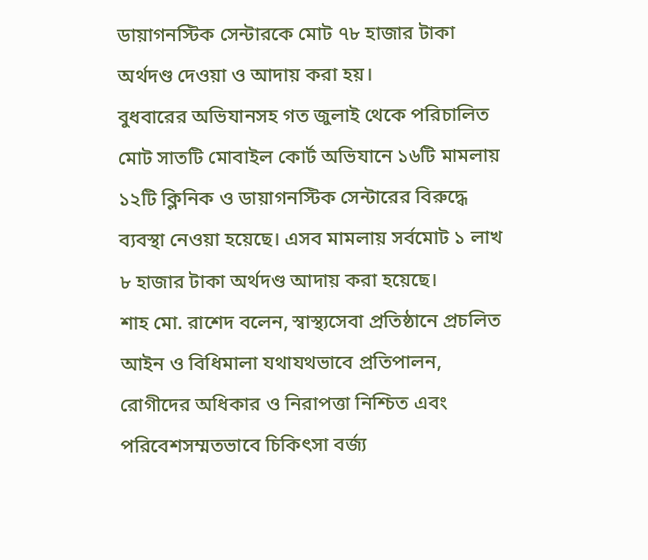ডায়াগনস্টিক সেন্টারকে মোট ৭৮ হাজার টাকা অর্থদণ্ড দেওয়া ও আদায় করা হয়।
বুধবারের অভিযানসহ গত জুলাই থেকে পরিচালিত মোট সাতটি মোবাইল কোর্ট অভিযানে ১৬টি মামলায় ১২টি ক্লিনিক ও ডায়াগনস্টিক সেন্টারের বিরুদ্ধে ব্যবস্থা নেওয়া হয়েছে। এসব মামলায় সর্বমোট ১ লাখ ৮ হাজার টাকা অর্থদণ্ড আদায় করা হয়েছে।
শাহ মো. রাশেদ বলেন, স্বাস্থ্যসেবা প্রতিষ্ঠানে প্রচলিত আইন ও বিধিমালা যথাযথভাবে প্রতিপালন, রোগীদের অধিকার ও নিরাপত্তা নিশ্চিত এবং পরিবেশসম্মতভাবে চিকিৎসা বর্জ্য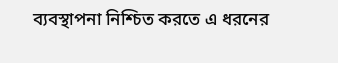ব্যবস্থাপনা নিশ্চিত করতে এ ধরনের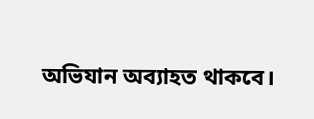অভিযান অব্যাহত থাকবে।